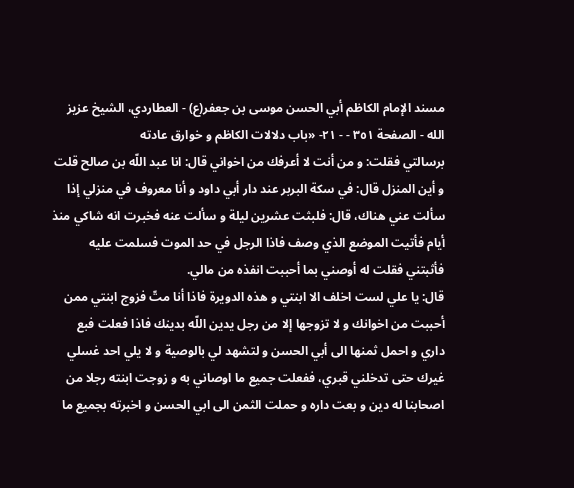مسند الإمام الكاظم أبي الحسن موسى بن جعفر(ع) - العطاردي، الشيخ عزيز الله - الصفحة ٣٥١ - - ٢١- «باب دلالات الكاظم و خوارق عادته
برسالتي فقلت: و من أنت لا أعرفك من اخواني قال: انا عبد اللّه بن صالح قلت و أين المنزل قال: في سكة البربر عند دار أبي داود و أنا معروف في منزلي إذا سألت عني هناك، قال: فلبثت عشرين ليلة و سألت عنه فخبرت انه شاكي منذ أيام فأتيت الموضع الذي وصف فاذا الرجل في حد الموت فسلمت عليه فأثبتني فقلت له أوصني بما أحببت انفذه من مالي.
قال: يا علي لست اخلف الا ابنتي و هذه الدويرة فاذا أنا متّ فزوج ابنتي ممن أحببت من اخوانك و لا تزوجها إلا من رجل يدين اللّه بدينك فاذا فعلت فبع داري و احمل ثمنها الى أبي الحسن و لتشهد لي بالوصية و لا يلي احد غسلي غيرك حتى تدخلني قبري، ففعلت جميع ما اوصاني به و زوجت ابنته رجلا من اصحابنا له دين و بعت داره و حملت الثمن الى ابي الحسن و اخبرته بجميع ما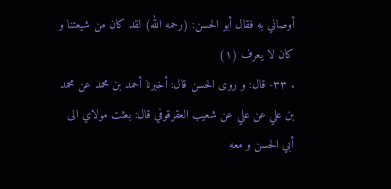أوصاني به فقال أبو الحسن: (رحمه الله) لقد كان من شيعتنا و كان لا يعرف (١)
. ٣٣- قال: و روى الحسن قال: أخبرنا أحمد بن محمد عن محمد بن علي عن علي عن شعيب العقرقوفي قال: بعثت مولاي الى أبي الحسن و معه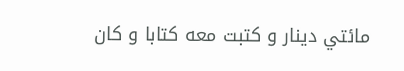مائتي دينار و كتبت معه كتابا و كان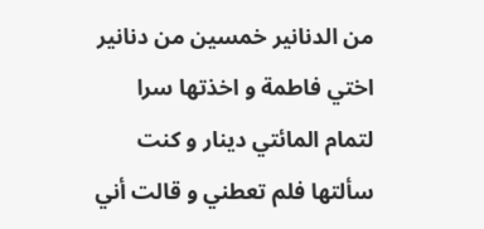من الدنانير خمسين من دنانير اختي فاطمة و اخذتها سرا لتمام المائتي دينار و كنت سألتها فلم تعطني و قالت أني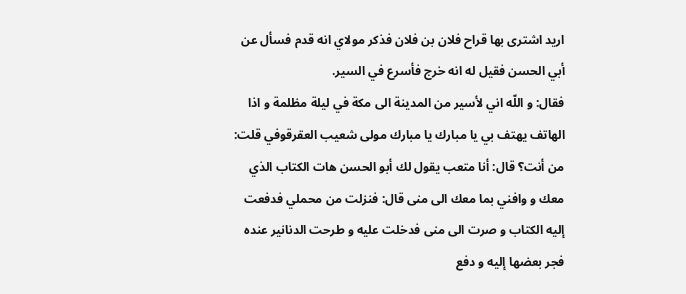اريد اشترى بها قراح فلان بن فلان فذكر مولاي انه قدم فسأل عن أبي الحسن فقيل له انه خرج فأسرع في السير.
فقال: و اللّه اني لأسير من المدينة الى مكة في ليلة مظلمة و اذا الهاتف يهتف بي يا مبارك يا مبارك مولى شعيب العقرقوفي قلت: من أنت؟ قال: أنا متعب يقول لك أبو الحسن هات الكتاب الذي معك و وافني بما معك الى منى قال: فنزلت من محملي فدفعت إليه الكتاب و صرت الى منى فدخلت عليه و طرحت الدنانير عنده فجر بعضها إليه و دفع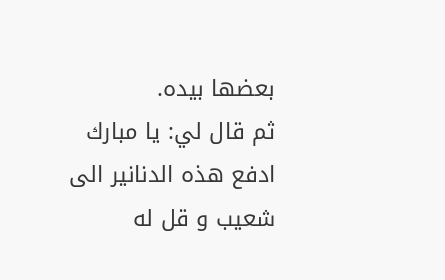بعضها بيده.
ثم قال لي: يا مبارك ادفع هذه الدنانير الى شعيب و قل له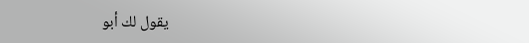يقول لك أبو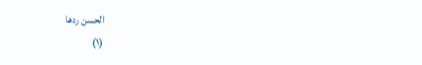الحسن ردها
(١)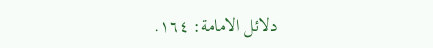دلائل الامامة: ١٦٤.